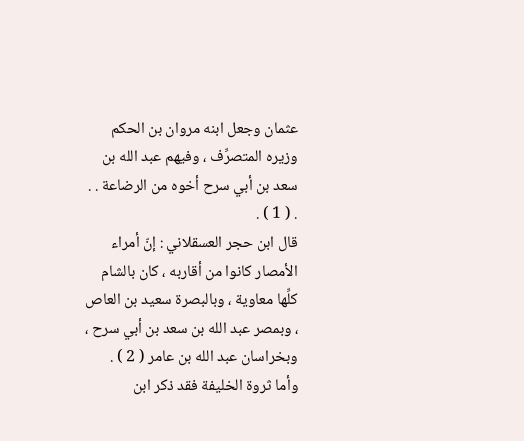عثمان وجعل ابنه مروان بن الحكم وزيره المتصرِّف ، وفيهم عبد الله بن سعد بن أبي سرح أخوه من الرضاعة . . . ( 1 ) .
قال ابن حجر العسقلاني : إنّ أمراء الأمصار كانوا من أقاربه ، كان بالشام كلِّها معاوية ، وبالبصرة سعيد بن العاص ، وبمصر عبد الله بن سعد بن أبي سرح ، وبخراسان عبد الله بن عامر ( 2 ) .
وأما ثروة الخليفة فقد ذكر ابن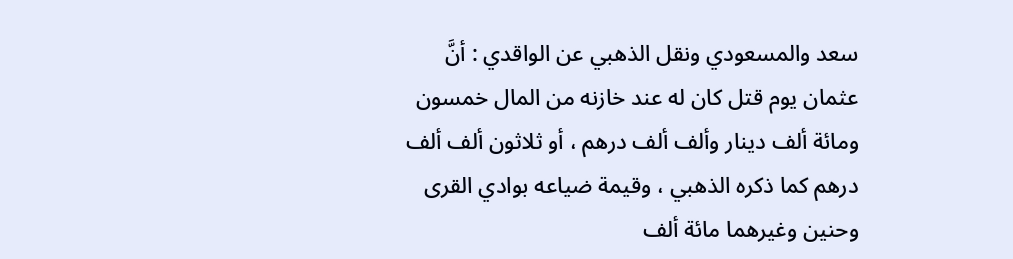سعد والمسعودي ونقل الذهبي عن الواقدي : أنَّ عثمان يوم قتل كان له عند خازنه من المال خمسون ومائة ألف دينار وألف ألف درهم ، أو ثلاثون ألف ألف درهم كما ذكره الذهبي ، وقيمة ضياعه بوادي القرى وحنين وغيرهما مائة ألف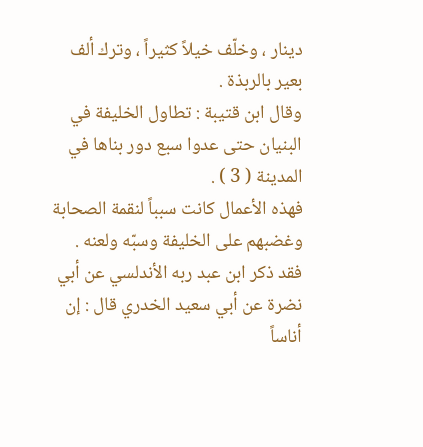دينار ، وخلّف خيلاً كثيراً ، وترك ألف بعير بالربذة .
وقال ابن قتيبة : تطاول الخليفة في البنيان حتى عدوا سبع دور بناها في المدينة ( 3 ) .
فهذه الأعمال كانت سبباً لنقمة الصحابة وغضبهم على الخليفة وسبّه ولعنه .
فقد ذكر ابن عبد ربه الأندلسي عن أبي نضرة عن أبي سعيد الخدري قال : إن أناساً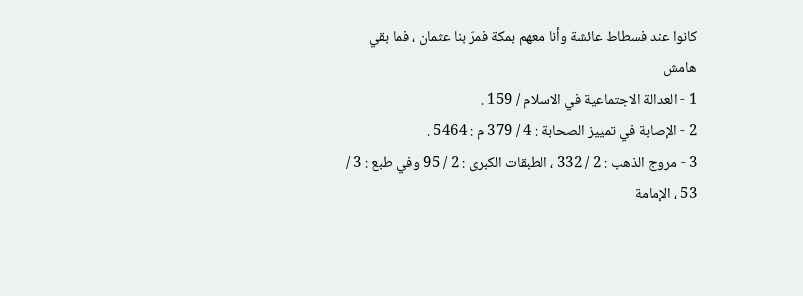كانوا عند فسطاط عائشة وأنا معهم بمكة فمرّ بنا عثمان ، فما بقي
هامش
1 - العدالة الاجتماعية في الاسلام / 159 .
2 - الإصابة في تمييز الصحابة : 4 / 379 م : 5464 .
3 - مروج الذهب : 2 / 332 ، الطبقات الكبرى : 2 / 95 وفي طبع : 3 / 53 ، الإمامة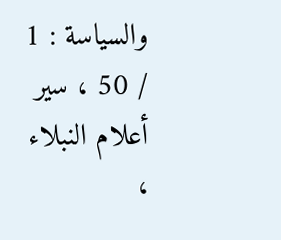والسياسة : 1 / 50 ، سير أعلام النبلاء ،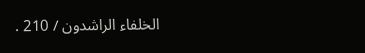الخلفاء الراشدون / 210 .